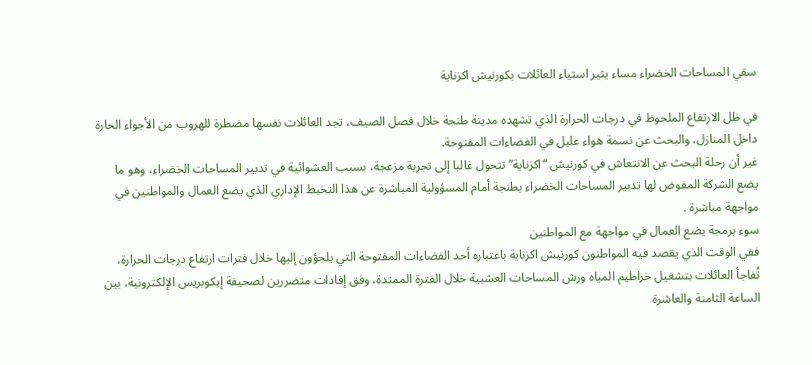سقي المساحات الخضراء مساء يثير استياء العائلات بكورنيش اكزناية

في ظل الارتفاع الملحوظ في درجات الحرارة الذي تشهده مدينة طنجة خلال فصل الصيف، تجد العائلات نفسها مضطرة للهروب من الأجواء الحارة داخل المنازل، والبحث عن نسمة هواء عليل في الفضاءات المفتوحة.
غير أن رحلة البحث عن الانتعاش في كورنيش “اكزناية” تتحول غالبا إلى تجربة مزعجة، بسبب العشوائية في تدبير المساحات الخضراء، وهو ما يضع الشركة المفوض لها تدبير المساحات الخضراء بطنجة أمام المسؤولية المباشرة عن هذا التخبط الإداري الذي يضع العمال والمواطنين في مواجهة مباشرة .
سوء برمجة يضع العمال في مواجهة مع المواطنين
ففي الوقت الذي يقصد فيه المواطنون كورنيش اكزناية باعتباره أحد الفضاءات المفتوحة التي يلجؤون إليها خلال فترات ارتفاع درجات الحرارة، تُفاجأ العائلات بتشغيل خراطيم المياه ورش المساحات العشبية خلال الفترة الممتدة، وفق إفادات متضررين لصحيفة إيكوبريس الإلكترونية، بين الساعة الثامنة والعاشرة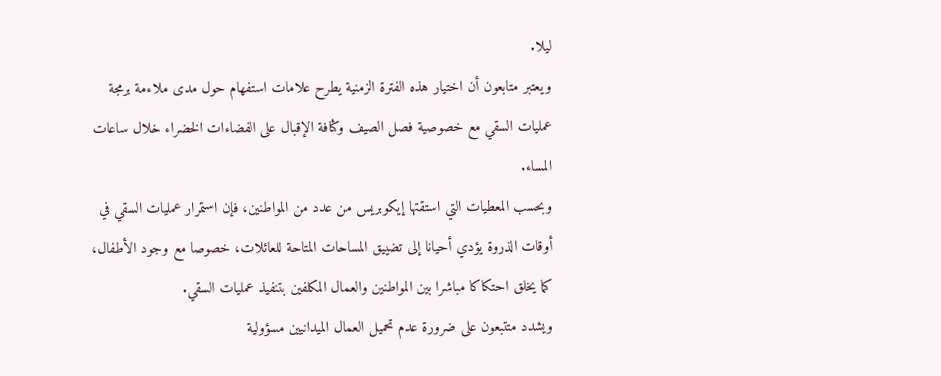ليلا.
ويعتبر متابعون أن اختيار هذه الفترة الزمنية يطرح علامات استفهام حول مدى ملاءمة برمجة عمليات السقي مع خصوصية فصل الصيف وكثافة الإقبال على الفضاءات الخضراء خلال ساعات المساء.
وبحسب المعطيات التي استقتها إيكوبريس من عدد من المواطنين، فإن استمرار عمليات السقي في أوقات الذروة يؤدي أحيانا إلى تضييق المساحات المتاحة للعائلات، خصوصا مع وجود الأطفال، كما يخلق احتكاكا مباشرا بين المواطنين والعمال المكلفين بتنفيذ عمليات السقي.
ويشدد متتبعون على ضرورة عدم تحميل العمال الميدانيين مسؤولية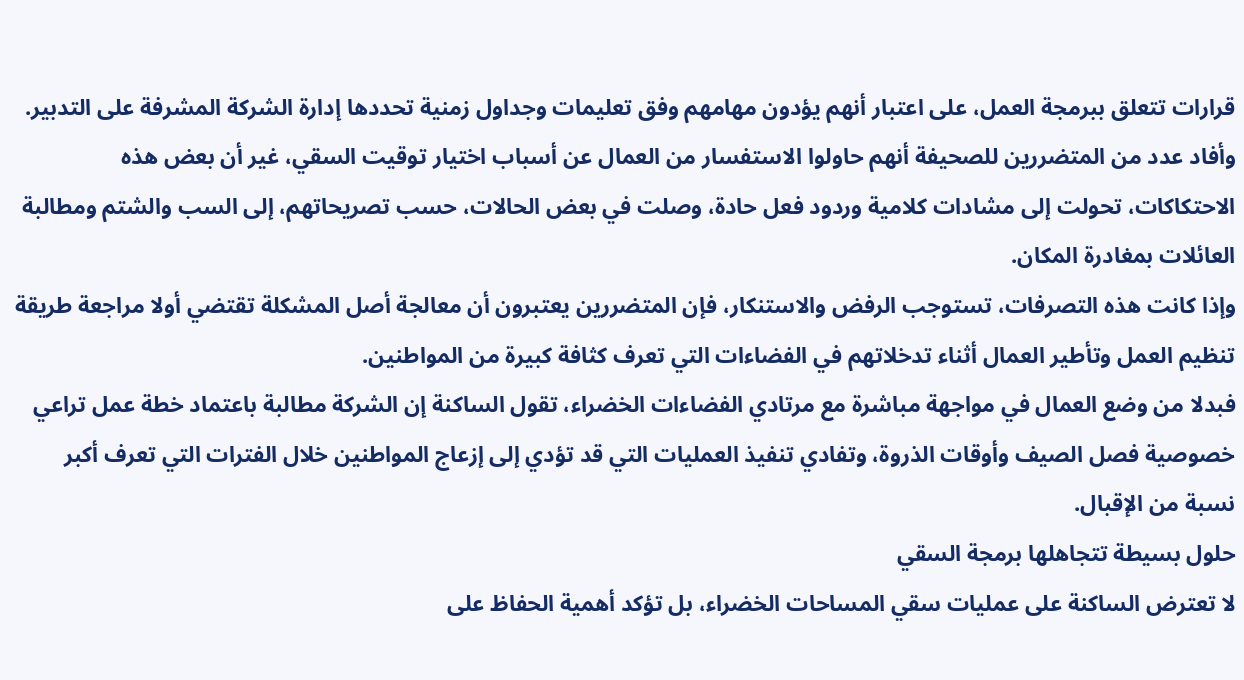قرارات تتعلق ببرمجة العمل، على اعتبار أنهم يؤدون مهامهم وفق تعليمات وجداول زمنية تحددها إدارة الشركة المشرفة على التدبير.
وأفاد عدد من المتضررين للصحيفة أنهم حاولوا الاستفسار من العمال عن أسباب اختيار توقيت السقي، غير أن بعض هذه الاحتكاكات، تحولت إلى مشادات كلامية وردود فعل حادة، وصلت في بعض الحالات، حسب تصريحاتهم، إلى السب والشتم ومطالبة العائلات بمغادرة المكان.
وإذا كانت هذه التصرفات، تستوجب الرفض والاستنكار، فإن المتضررين يعتبرون أن معالجة أصل المشكلة تقتضي أولا مراجعة طريقة تنظيم العمل وتأطير العمال أثناء تدخلاتهم في الفضاءات التي تعرف كثافة كبيرة من المواطنين.
فبدلا من وضع العمال في مواجهة مباشرة مع مرتادي الفضاءات الخضراء، تقول الساكنة إن الشركة مطالبة باعتماد خطة عمل تراعي خصوصية فصل الصيف وأوقات الذروة، وتفادي تنفيذ العمليات التي قد تؤدي إلى إزعاج المواطنين خلال الفترات التي تعرف أكبر نسبة من الإقبال.
حلول بسيطة تتجاهلها برمجة السقي
لا تعترض الساكنة على عمليات سقي المساحات الخضراء، بل تؤكد أهمية الحفاظ على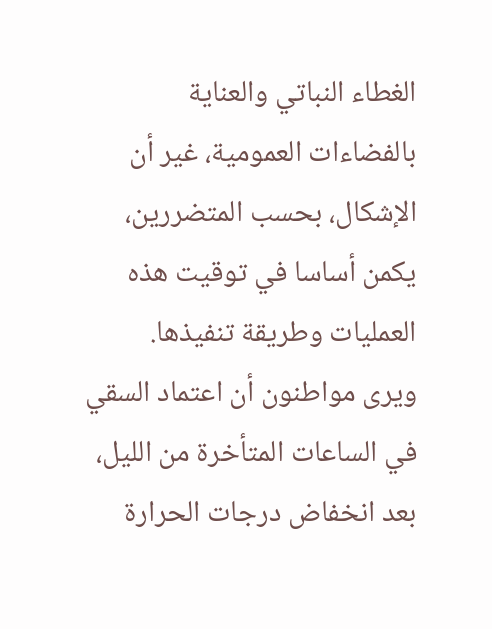الغطاء النباتي والعناية بالفضاءات العمومية، غير أن الإشكال، بحسب المتضررين، يكمن أساسا في توقيت هذه العمليات وطريقة تنفيذها.
ويرى مواطنون أن اعتماد السقي في الساعات المتأخرة من الليل، بعد انخفاض درجات الحرارة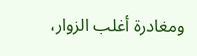ومغادرة أغلب الزوار،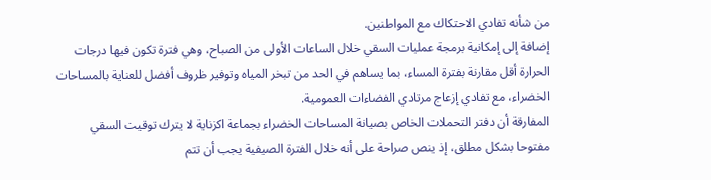من شأنه تفادي الاحتكاك مع المواطنين.
إضافة إلى إمكانية برمجة عمليات السقي خلال الساعات الأولى من الصباح، وهي فترة تكون فيها درجات الحرارة أقل مقارنة بفترة المساء، بما يساهم في الحد من تبخر المياه وتوفير ظروف أفضل للعناية بالمساحات الخضراء، مع تفادي إزعاج مرتادي الفضاءات العمومية.
المفارقة أن دفتر التحملات الخاص بصيانة المساحات الخضراء بجماعة اكزناية لا يترك توقيت السقي مفتوحا بشكل مطلق، إذ ينص صراحة على أنه خلال الفترة الصيفية يجب أن تتم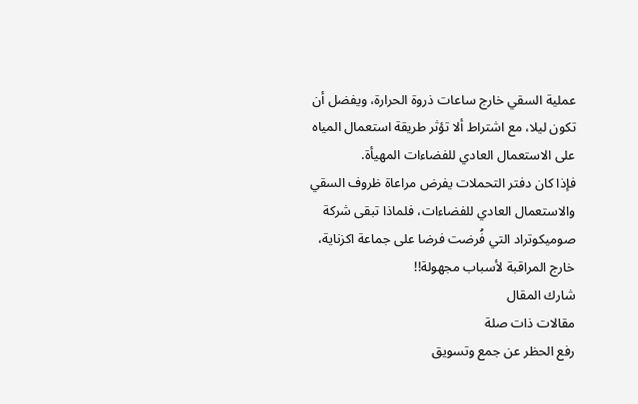عملية السقي خارج ساعات ذروة الحرارة، ويفضل أن تكون ليلا، مع اشتراط ألا تؤثر طريقة استعمال المياه على الاستعمال العادي للفضاءات المهيأة.
فإذا كان دفتر التحملات يفرض مراعاة ظروف السقي والاستعمال العادي للفضاءات، فلماذا تبقى شركة صوميكوتراد التي فُرضت فرضا على جماعة اكزناية، خارج المراقبة لأسباب مجهولة!!
شارك المقال
مقالات ذات صلة
رفع الحظر عن جمع وتسويق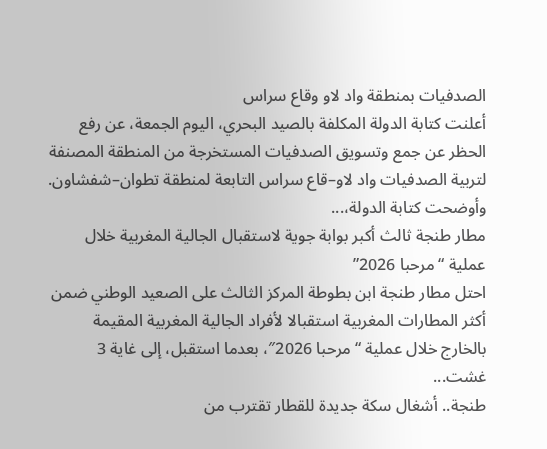الصدفيات بمنطقة واد لاو وقاع سراس
أعلنت كتابة الدولة المكلفة بالصيد البحري، اليوم الجمعة، عن رفع الحظر عن جمع وتسويق الصدفيات المستخرجة من المنطقة المصنفة لتربية الصدفيات واد لاو–قاع سراس التابعة لمنطقة تطوان–شفشاون. وأوضحت كتابة الدولة،...
مطار طنجة ثالث أكبر بوابة جوية لاستقبال الجالية المغربية خلال عملية “مرحبا 2026”
احتل مطار طنجة ابن بطوطة المركز الثالث على الصعيد الوطني ضمن أكثر المطارات المغربية استقبالا لأفراد الجالية المغربية المقيمة بالخارج خلال عملية “مرحبا 2026″، بعدما استقبل، إلى غاية 3 غشت...
طنجة.. أشغال سكة جديدة للقطار تقترب من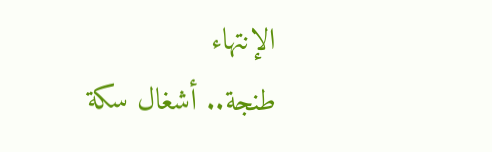الإنتهاء
طنجة.. أشغال سكة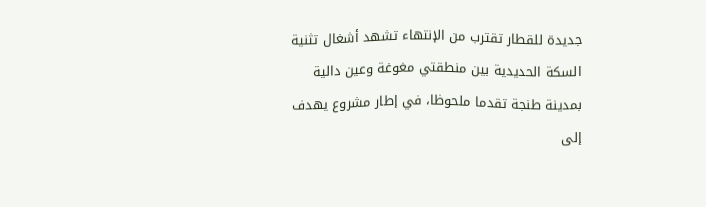جديدة للقطار تقترب من الإنتهاء تشهد أشغال تثنية السكة الحديدية بين منطقتي مغوغة وعين دالية بمدينة طنجة تقدما ملحوظا، في إطار مشروع يهدف إلى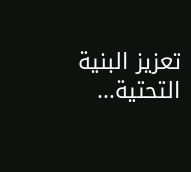تعزيز البنية التحتية...